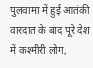पुलवामा में हुई आतंकी वारदात के बाद पूरे देश में कश्मीरी लोग,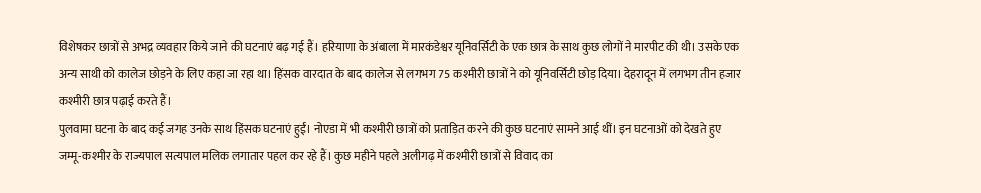विशेषकर छात्रों से अभद्र व्यवहार किये जाने की घटनाएं बढ़ गई हैं। हरियाणा के अंबाला में मारकंडेश्वर यूनिवर्सिटी के एक छात्र के साथ कुछ लोगों ने मारपीट की थी। उसके एक अन्य साथी को कालेज छोड़ने के लिए कहा जा रहा था। हिंसक वारदात के बाद कालेज से लगभग 75 कश्मीरी छात्रों ने को यूनिवर्सिटी छोड़ दिया। देहरादून में लगभग तीन हजार कश्मीरी छात्र पढ़ाई करते हैं।
पुलवामा घटना के बाद कई जगह उनके साथ हिंसक घटनाएं हुईं। नोएडा में भी कश्मीरी छात्रों को प्रताड़ित करने की कुछ घटनाएं सामने आई थीं। इन घटनाओं को देखते हुए जम्मू-कश्मीर के राज्यपाल सत्यपाल मलिक लगातार पहल कर रहे हैं। कुछ महीने पहले अलीगढ़ में कश्मीरी छात्रों से विवाद का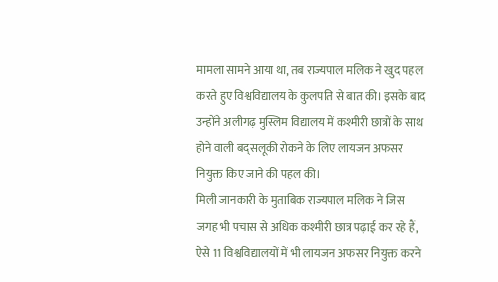मामला सामने आया था, तब राज्यपाल मलिक ने खुद पहल करते हुए विश्वविद्यालय के कुलपति से बात की। इसके बाद उन्होंने अलीगढ़ मुस्लिम विद्यालय में कश्मीरी छात्रों के साथ होने वाली बद्सलूकी रोकने के लिए लायजन अफसर नियुक्त किए जाने की पहल की।
मिली जानकारी के मुताबिक राज्यपाल मलिक ने जिस जगह भी पचास से अधिक कश्मीरी छात्र पढ़ाई कर रहे हैं, ऐसे 11 विश्वविद्यालयों में भी लायजन अफसर नियुक्त करने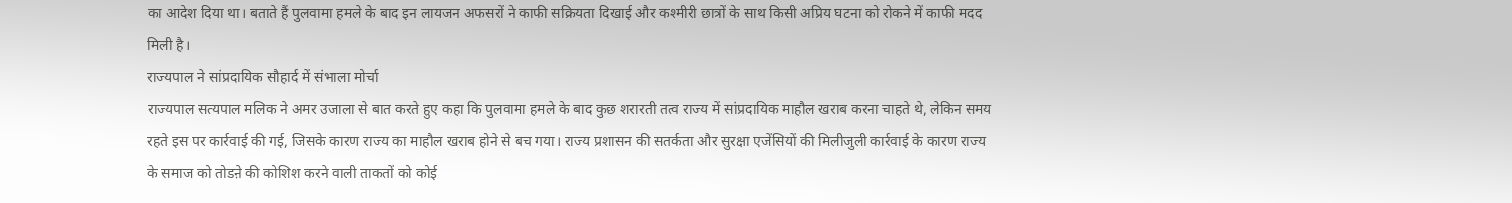का आदेश दिया था। बताते हैं पुलवामा हमले के बाद इन लायजन अफसरों ने काफी सक्रियता दिखाई और कश्मीरी छात्रों के साथ किसी अप्रिय घटना को रोकने में काफी मदद मिली है।
राज्यपाल ने सांप्रदायिक सौहार्द में संभाला मोर्चा
राज्यपाल सत्यपाल मलिक ने अमर उजाला से बात करते हुए कहा कि पुलवामा हमले के बाद कुछ शरारती तत्व राज्य में सांप्रदायिक माहौल खराब करना चाहते थे, लेकिन समय रहते इस पर कार्रवाई की गई, जिसके कारण राज्य का माहौल खराब होने से बच गया। राज्य प्रशासन की सतर्कता और सुरक्षा एजेंसियों की मिलीजुली कार्रवाई के कारण राज्य के समाज को तोडऩे की कोशिश करने वाली ताकतों को कोई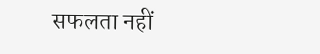सफलता नहीं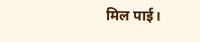मिल पाई।